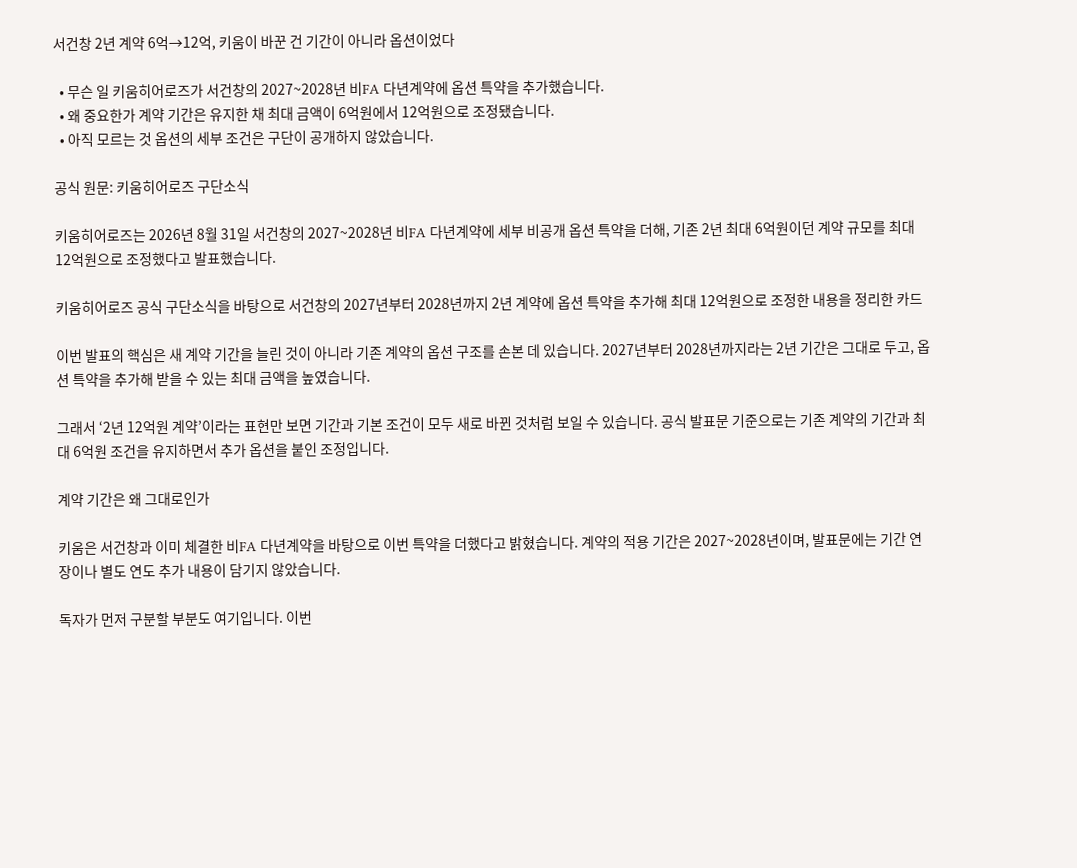서건창 2년 계약 6억→12억, 키움이 바꾼 건 기간이 아니라 옵션이었다

  • 무슨 일 키움히어로즈가 서건창의 2027~2028년 비FA 다년계약에 옵션 특약을 추가했습니다.
  • 왜 중요한가 계약 기간은 유지한 채 최대 금액이 6억원에서 12억원으로 조정됐습니다.
  • 아직 모르는 것 옵션의 세부 조건은 구단이 공개하지 않았습니다.

공식 원문: 키움히어로즈 구단소식

키움히어로즈는 2026년 8월 31일 서건창의 2027~2028년 비FA 다년계약에 세부 비공개 옵션 특약을 더해, 기존 2년 최대 6억원이던 계약 규모를 최대 12억원으로 조정했다고 발표했습니다.

키움히어로즈 공식 구단소식을 바탕으로 서건창의 2027년부터 2028년까지 2년 계약에 옵션 특약을 추가해 최대 12억원으로 조정한 내용을 정리한 카드

이번 발표의 핵심은 새 계약 기간을 늘린 것이 아니라 기존 계약의 옵션 구조를 손본 데 있습니다. 2027년부터 2028년까지라는 2년 기간은 그대로 두고, 옵션 특약을 추가해 받을 수 있는 최대 금액을 높였습니다.

그래서 ‘2년 12억원 계약’이라는 표현만 보면 기간과 기본 조건이 모두 새로 바뀐 것처럼 보일 수 있습니다. 공식 발표문 기준으로는 기존 계약의 기간과 최대 6억원 조건을 유지하면서 추가 옵션을 붙인 조정입니다.

계약 기간은 왜 그대로인가

키움은 서건창과 이미 체결한 비FA 다년계약을 바탕으로 이번 특약을 더했다고 밝혔습니다. 계약의 적용 기간은 2027~2028년이며, 발표문에는 기간 연장이나 별도 연도 추가 내용이 담기지 않았습니다.

독자가 먼저 구분할 부분도 여기입니다. 이번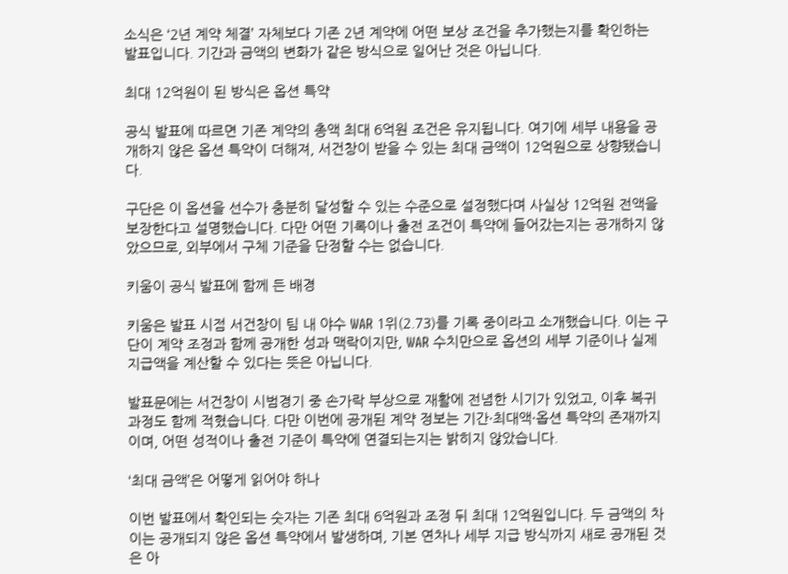소식은 ‘2년 계약 체결’ 자체보다 기존 2년 계약에 어떤 보상 조건을 추가했는지를 확인하는 발표입니다. 기간과 금액의 변화가 같은 방식으로 일어난 것은 아닙니다.

최대 12억원이 된 방식은 옵션 특약

공식 발표에 따르면 기존 계약의 총액 최대 6억원 조건은 유지됩니다. 여기에 세부 내용을 공개하지 않은 옵션 특약이 더해져, 서건창이 받을 수 있는 최대 금액이 12억원으로 상향됐습니다.

구단은 이 옵션을 선수가 충분히 달성할 수 있는 수준으로 설정했다며 사실상 12억원 전액을 보장한다고 설명했습니다. 다만 어떤 기록이나 출전 조건이 특약에 들어갔는지는 공개하지 않았으므로, 외부에서 구체 기준을 단정할 수는 없습니다.

키움이 공식 발표에 함께 든 배경

키움은 발표 시점 서건창이 팀 내 야수 WAR 1위(2.73)를 기록 중이라고 소개했습니다. 이는 구단이 계약 조정과 함께 공개한 성과 맥락이지만, WAR 수치만으로 옵션의 세부 기준이나 실제 지급액을 계산할 수 있다는 뜻은 아닙니다.

발표문에는 서건창이 시범경기 중 손가락 부상으로 재활에 전념한 시기가 있었고, 이후 복귀 과정도 함께 적혔습니다. 다만 이번에 공개된 계약 정보는 기간·최대액·옵션 특약의 존재까지이며, 어떤 성적이나 출전 기준이 특약에 연결되는지는 밝히지 않았습니다.

‘최대 금액’은 어떻게 읽어야 하나

이번 발표에서 확인되는 숫자는 기존 최대 6억원과 조정 뒤 최대 12억원입니다. 두 금액의 차이는 공개되지 않은 옵션 특약에서 발생하며, 기본 연차나 세부 지급 방식까지 새로 공개된 것은 아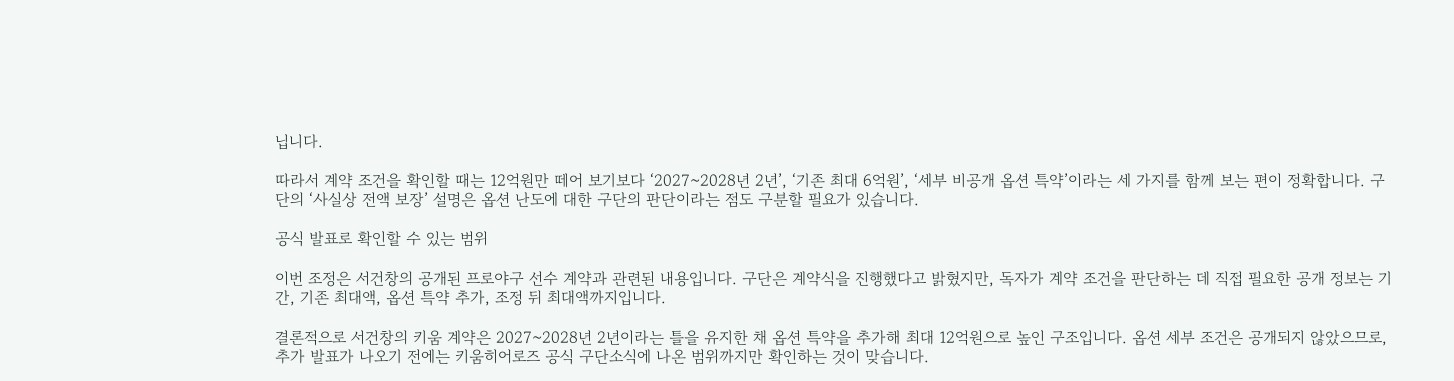닙니다.

따라서 계약 조건을 확인할 때는 12억원만 떼어 보기보다 ‘2027~2028년 2년’, ‘기존 최대 6억원’, ‘세부 비공개 옵션 특약’이라는 세 가지를 함께 보는 편이 정확합니다. 구단의 ‘사실상 전액 보장’ 설명은 옵션 난도에 대한 구단의 판단이라는 점도 구분할 필요가 있습니다.

공식 발표로 확인할 수 있는 범위

이번 조정은 서건창의 공개된 프로야구 선수 계약과 관련된 내용입니다. 구단은 계약식을 진행했다고 밝혔지만, 독자가 계약 조건을 판단하는 데 직접 필요한 공개 정보는 기간, 기존 최대액, 옵션 특약 추가, 조정 뒤 최대액까지입니다.

결론적으로 서건창의 키움 계약은 2027~2028년 2년이라는 틀을 유지한 채 옵션 특약을 추가해 최대 12억원으로 높인 구조입니다. 옵션 세부 조건은 공개되지 않았으므로, 추가 발표가 나오기 전에는 키움히어로즈 공식 구단소식에 나온 범위까지만 확인하는 것이 맞습니다.